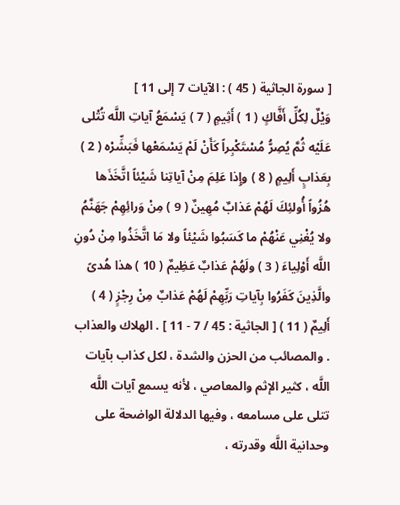[ سورة الجاثية ( 45 ) : الآيات 7 إلى 11 ]
وَيْلٌ لِكُلِّ أَفَّاكٍ ( 1 ) أَثِيمٍ ( 7 ) يَسْمَعُ آياتِ اللَّه تُتْلى عَلَيْه ثُمَّ يُصِرُّ مُسْتَكْبِراً كَأَنْ لَمْ يَسْمَعْها فَبَشِّرْه ( 2 ) بِعَذابٍ أَلِيمٍ ( 8 ) وإِذا عَلِمَ مِنْ آياتِنا شَيْئاً اتَّخَذَها هُزُواً أُولئِكَ لَهُمْ عَذابٌ مُهِينٌ ( 9 ) مِنْ وَرائِهِمْ جَهَنَّمُ ولا يُغْنِي عَنْهُمْ ما كَسَبُوا شَيْئاً ولا مَا اتَّخَذُوا مِنْ دُونِ اللَّه أَوْلِياءَ ( 3 ) ولَهُمْ عَذابٌ عَظِيمٌ ( 10 ) هذا هُدىً والَّذِينَ كَفَرُوا بِآياتِ رَبِّهِمْ لَهُمْ عَذابٌ مِنْ رِجْزٍ ( 4 ) أَلِيمٌ ( 11 ) [ الجاثية : 45 / 7 - 11 ] . الهلاك والعذاب . والمصائب من الحزن والشدة ، لكل كذاب بآيات اللَّه ، كثير الإثم والمعاصي ، لأنه يسمع آيات اللَّه تتلى على مسامعه ، وفيها الدلالة الواضحة على وحدانية اللَّه وقدرته ،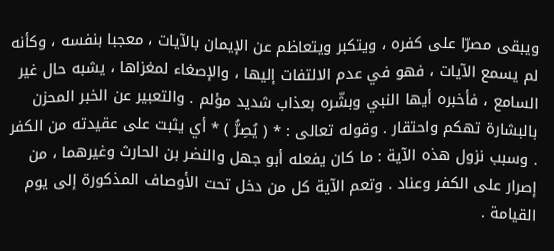ويبقى مصرّا على كفره ، ويتكبر ويتعاظم عن الإيمان بالآيات ، معجبا بنفسه ، وكأنه لم يسمع الآيات ، فهو في عدم الالتفات إليها ، والإصغاء لمغزاها ، يشبه حال غير السامع ، فأخبره أيها النبي وبشّره بعذاب شديد مؤلم . والتعبير عن الخبر المحزن بالبشارة تهكم واحتقار . وقوله تعالى : * ( يُصِرُّ ) * أي يثبت على عقيدته من الكفر . وسبب نزول هذه الآية : ما كان يفعله أبو جهل والنضر بن الحارث وغيرهما ، من إصرار على الكفر وعناد . وتعم الآية كل من دخل تحت الأوصاف المذكورة إلى يوم القيامة .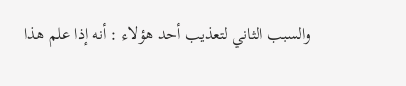والسبب الثاني لتعذيب أحد هؤلاء : أنه إذا علم هذا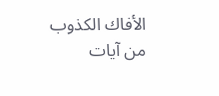الأفاك الكذوب من آيات